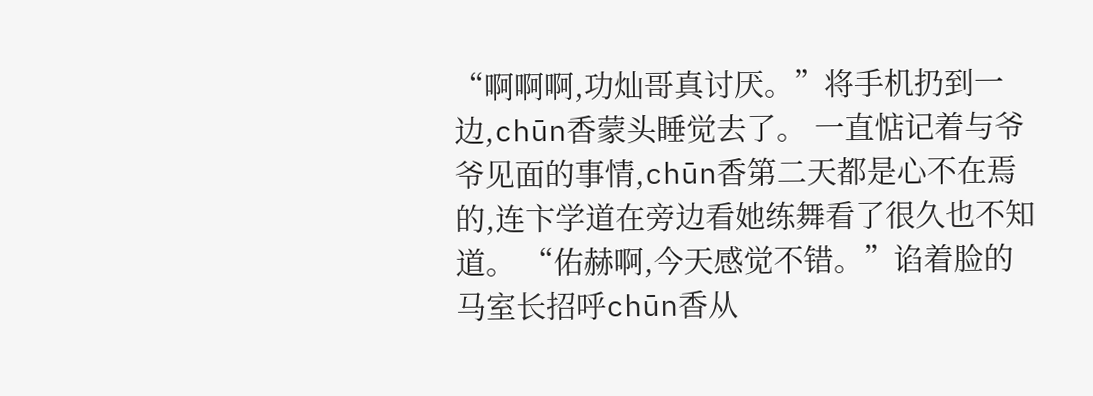“啊啊啊,功灿哥真讨厌。”将手机扔到一边,chūn香蒙头睡觉去了。 一直惦记着与爷爷见面的事情,chūn香第二天都是心不在焉的,连卞学道在旁边看她练舞看了很久也不知道。 “佑赫啊,今天感觉不错。”谄着脸的马室长招呼chūn香从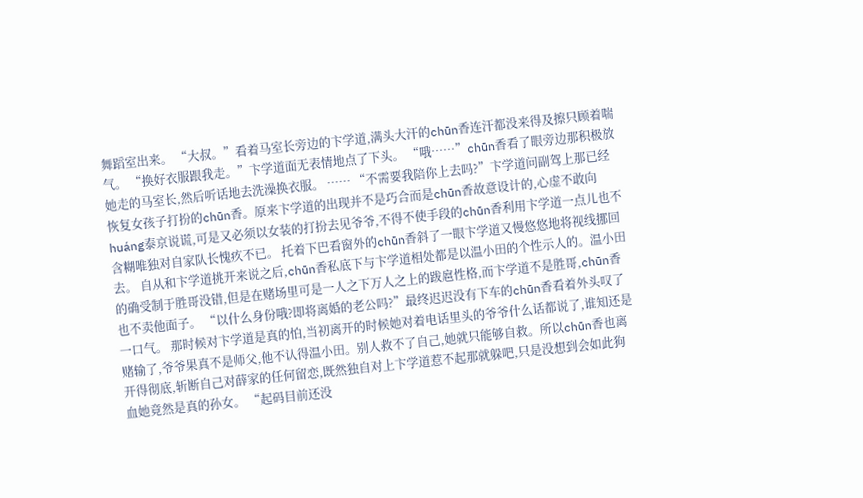舞蹈室出来。 “大叔。”看着马室长旁边的卞学道,满头大汗的chūn香连汗都没来得及擦只顾着喘气。 “换好衣服跟我走。”卞学道面无表情地点了下头。 “哦……”chūn香看了眼旁边那积极放她走的马室长,然后听话地去洗澡换衣服。 …… “不需要我陪你上去吗?”卞学道问副驾上那已经恢复女孩子打扮的chūn香。原来卞学道的出现并不是巧合而是chūn香故意设计的,心虚不敢向huáng泰京说谎,可是又必须以女装的打扮去见爷爷,不得不使手段的chūn香利用卞学道一点儿也不含糊唯独对自家队长愧疚不已。 托着下巴看窗外的chūn香斜了一眼卞学道又慢悠悠地将视线挪回去。 自从和卞学道挑开来说之后,chūn香私底下与卞学道相处都是以温小田的个性示人的。温小田的确受制于胜哥没错,但是在赌场里可是一人之下万人之上的跋扈性格,而卞学道不是胜哥,chūn香也不卖他面子。 “以什么身份哦?即将离婚的老公吗?”最终迟迟没有下车的chūn香看着外头叹了一口气。 那时候对卞学道是真的怕,当初离开的时候她对着电话里头的爷爷什么话都说了,谁知还是赌输了,爷爷果真不是师父,他不认得温小田。别人救不了自己,她就只能够自救。所以chūn香也离开得彻底,斩断自己对薛家的任何留恋,既然独自对上卞学道惹不起那就躲吧,只是没想到会如此狗血她竟然是真的孙女。 “起码目前还没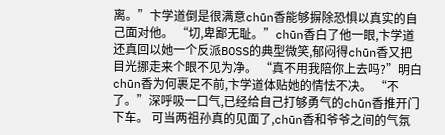离。”卞学道倒是很满意chūn香能够摒除恐惧以真实的自己面对他。 “切,卑鄙无耻。”chūn香白了他一眼,卞学道还真回以她一个反派BOSS的典型微笑,郁闷得chūn香又把目光挪走来个眼不见为净。 “真不用我陪你上去吗?”明白chūn香为何裹足不前,卞学道体贴她的情怯不决。 “不了。”深呼吸一口气,已经给自己打够勇气的chūn香推开门下车。 可当两祖孙真的见面了,chūn香和爷爷之间的气氛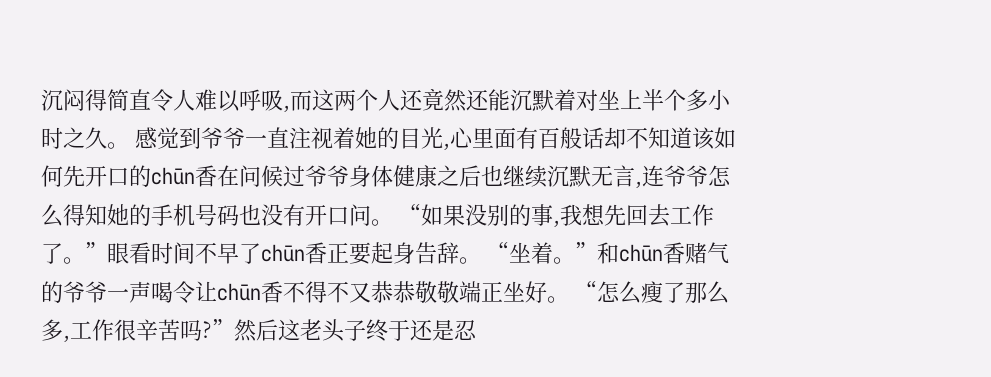沉闷得简直令人难以呼吸,而这两个人还竟然还能沉默着对坐上半个多小时之久。 感觉到爷爷一直注视着她的目光,心里面有百般话却不知道该如何先开口的chūn香在问候过爷爷身体健康之后也继续沉默无言,连爷爷怎么得知她的手机号码也没有开口问。 “如果没别的事,我想先回去工作了。”眼看时间不早了chūn香正要起身告辞。 “坐着。”和chūn香赌气的爷爷一声喝令让chūn香不得不又恭恭敬敬端正坐好。 “怎么瘦了那么多,工作很辛苦吗?”然后这老头子终于还是忍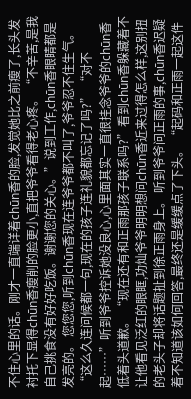不住心里的话。刚才一直端详着chūn香的脸,发觉她比之前瘦了,长头发衬托下显得chūn香瘦削的脸更小,直把爷爷看得老心疼。 “不辛苦,是我自己挑食没有好好吃饭。谢谢您的关心。”说到工作,chūn香眼睛都是发亮的。 您您您,听到chūn香现在连爷爷都不叫了,爷爷忍不住生气。 “这么久连问候都一句,现在的孩子连礼貌都忘记了吗?” “对不起……”听到爷爷控诉她没良心,心里面其实一直很挂念爷爷的chūn香低着头道歉。 “现在还有和正雨那孩子联系吗?”看到chūn香躲藏着不让他看见泛红的眼眶,功灿爷爷明明想问chūn香近来过得怎么样,这别扭的老头子却将话题扯到徐正雨身上。 听到爷爷问正雨的事,chūn香迟疑着不知道该如何回答,最终还是缓缓点了下头。 “起码和正雨一起这件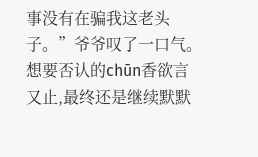事没有在骗我这老头子。”爷爷叹了一口气。 想要否认的chūn香欲言又止,最终还是继续默默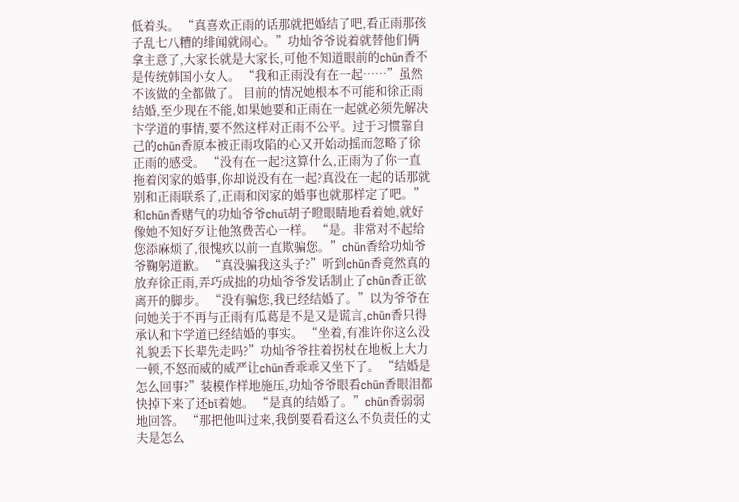低着头。 “真喜欢正雨的话那就把婚结了吧,看正雨那孩子乱七八糟的绯闻就闹心。”功灿爷爷说着就替他们俩拿主意了,大家长就是大家长,可他不知道眼前的chūn香不是传统韩国小女人。 “我和正雨没有在一起……”虽然不该做的全都做了。 目前的情况她根本不可能和徐正雨结婚,至少现在不能,如果她要和正雨在一起就必须先解决卞学道的事情,要不然这样对正雨不公平。过于习惯靠自己的chūn香原本被正雨攻陷的心又开始动摇而忽略了徐正雨的感受。 “没有在一起?这算什么,正雨为了你一直拖着闵家的婚事,你却说没有在一起?真没在一起的话那就别和正雨联系了,正雨和闵家的婚事也就那样定了吧。”和chūn香赌气的功灿爷爷chuī胡子瞪眼睛地看着她,就好像她不知好歹让他煞费苦心一样。 “是。非常对不起给您添麻烦了,很愧疚以前一直欺骗您。”chūn香给功灿爷爷鞠躬道歉。 “真没骗我这头子?”听到chūn香竟然真的放弃徐正雨,弄巧成拙的功灿爷爷发话制止了chūn香正欲离开的脚步。 “没有骗您,我已经结婚了。”以为爷爷在问她关于不再与正雨有瓜葛是不是又是谎言,chūn香只得承认和卞学道已经结婚的事实。 “坐着,有准许你这么没礼貌丢下长辈先走吗?”功灿爷爷拄着拐杖在地板上大力一顿,不怒而威的威严让chūn香乖乖又坐下了。 “结婚是怎么回事?”装模作样地施压,功灿爷爷眼看chūn香眼泪都快掉下来了还bī着她。 “是真的结婚了。”chūn香弱弱地回答。 “那把他叫过来,我倒要看看这么不负责任的丈夫是怎么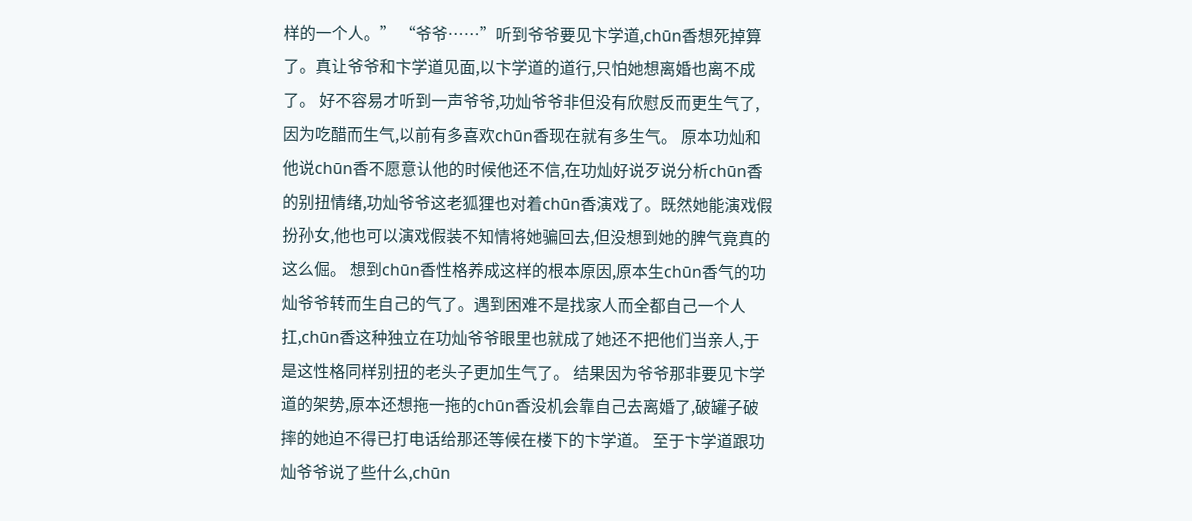样的一个人。” “爷爷……”听到爷爷要见卞学道,chūn香想死掉算了。真让爷爷和卞学道见面,以卞学道的道行,只怕她想离婚也离不成了。 好不容易才听到一声爷爷,功灿爷爷非但没有欣慰反而更生气了,因为吃醋而生气,以前有多喜欢chūn香现在就有多生气。 原本功灿和他说chūn香不愿意认他的时候他还不信,在功灿好说歹说分析chūn香的别扭情绪,功灿爷爷这老狐狸也对着chūn香演戏了。既然她能演戏假扮孙女,他也可以演戏假装不知情将她骗回去,但没想到她的脾气竟真的这么倔。 想到chūn香性格养成这样的根本原因,原本生chūn香气的功灿爷爷转而生自己的气了。遇到困难不是找家人而全都自己一个人扛,chūn香这种独立在功灿爷爷眼里也就成了她还不把他们当亲人,于是这性格同样别扭的老头子更加生气了。 结果因为爷爷那非要见卞学道的架势,原本还想拖一拖的chūn香没机会靠自己去离婚了,破罐子破摔的她迫不得已打电话给那还等候在楼下的卞学道。 至于卞学道跟功灿爷爷说了些什么,chūn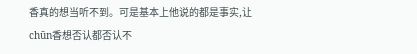香真的想当听不到。可是基本上他说的都是事实,让chūn香想否认都否认不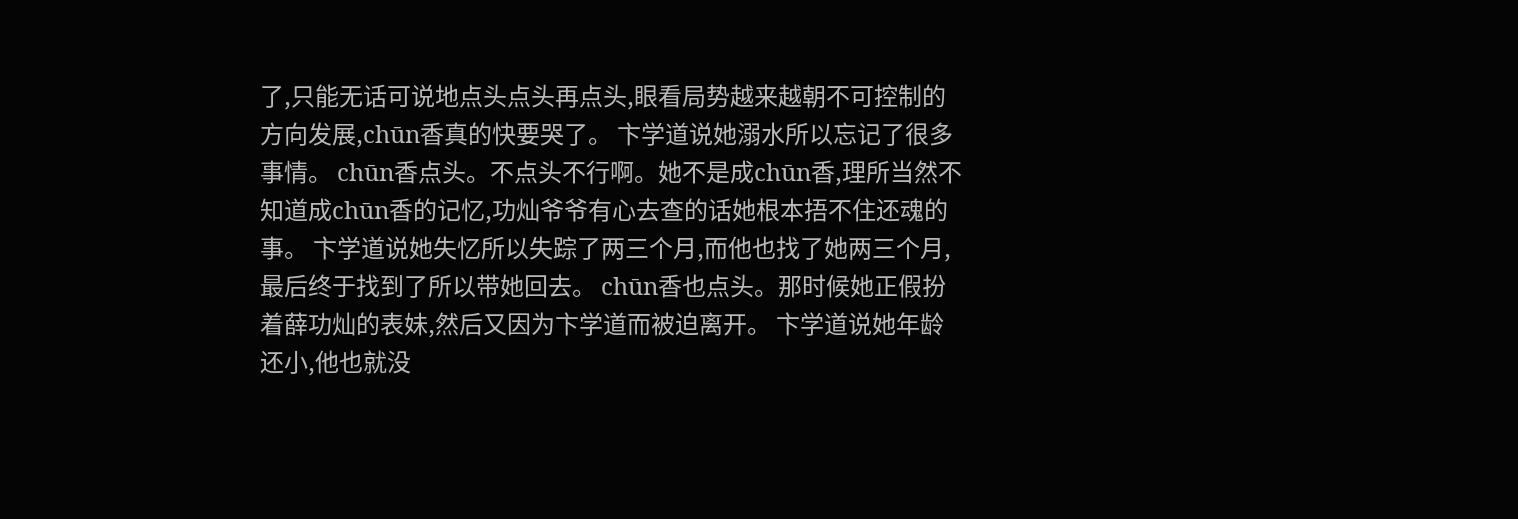了,只能无话可说地点头点头再点头,眼看局势越来越朝不可控制的方向发展,chūn香真的快要哭了。 卞学道说她溺水所以忘记了很多事情。 chūn香点头。不点头不行啊。她不是成chūn香,理所当然不知道成chūn香的记忆,功灿爷爷有心去查的话她根本捂不住还魂的事。 卞学道说她失忆所以失踪了两三个月,而他也找了她两三个月,最后终于找到了所以带她回去。 chūn香也点头。那时候她正假扮着薛功灿的表妹,然后又因为卞学道而被迫离开。 卞学道说她年龄还小,他也就没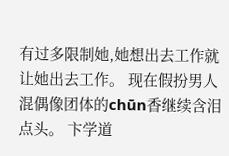有过多限制她,她想出去工作就让她出去工作。 现在假扮男人混偶像团体的chūn香继续含泪点头。 卞学道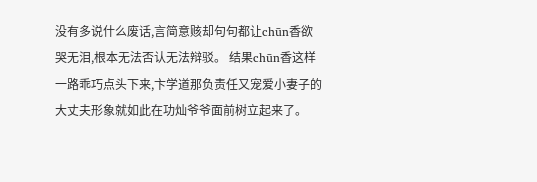没有多说什么废话,言简意赅却句句都让chūn香欲哭无泪,根本无法否认无法辩驳。 结果chūn香这样一路乖巧点头下来,卞学道那负责任又宠爱小妻子的大丈夫形象就如此在功灿爷爷面前树立起来了。